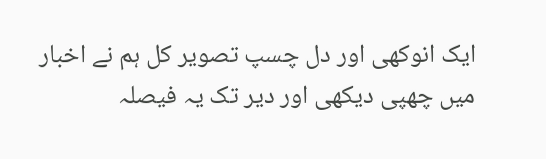ایک انوکھی اور دل چسپ تصویر کل ہم نے اخبار میں چھپی دیکھی اور دیر تک یہ فیصلہ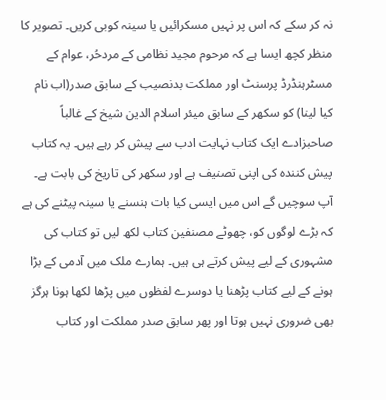نہ کر سکے کہ اس پر نہیں مسکرائیں یا سینہ کوبی کریں۔ تصویر کا منظر کچھ ایسا ہے کہ مرحوم مجید نظامی کے مردحُر، عوام کے مسٹرہنڈرڈ پرسنٹ اور مملکت بدنصیب کے سابق صدر(اب نام کیا لینا) کو سکھر کے سابق میئر اسلام الدین شیخ کے غالباً صاحبزادے ایک کتاب نہایت ادب سے پیش کر رہے ہیں۔ یہ کتاب پیش کنندہ کی اپنی تصنیف ہے اور سکھر کی تاریخ کی بابت ہے۔ آپ سوچیں گے اس میں ایسی کیا بات ہنسنے یا سینہ پیٹنے کی ہے کہ بڑے لوگوں کو، چھوٹے مصنفین کتاب لکھ لیں تو کتاب کی مشہوری کے لیے پیش کرتے ہی ہیں۔ ہمارے ملک میں آدمی کے بڑا ہونے کے لیے کتاب پڑھنا یا دوسرے لفظوں میں پڑھا لکھا ہونا ہرگز بھی ضروری نہیں ہوتا اور پھر سابق صدر مملکت اور کتاب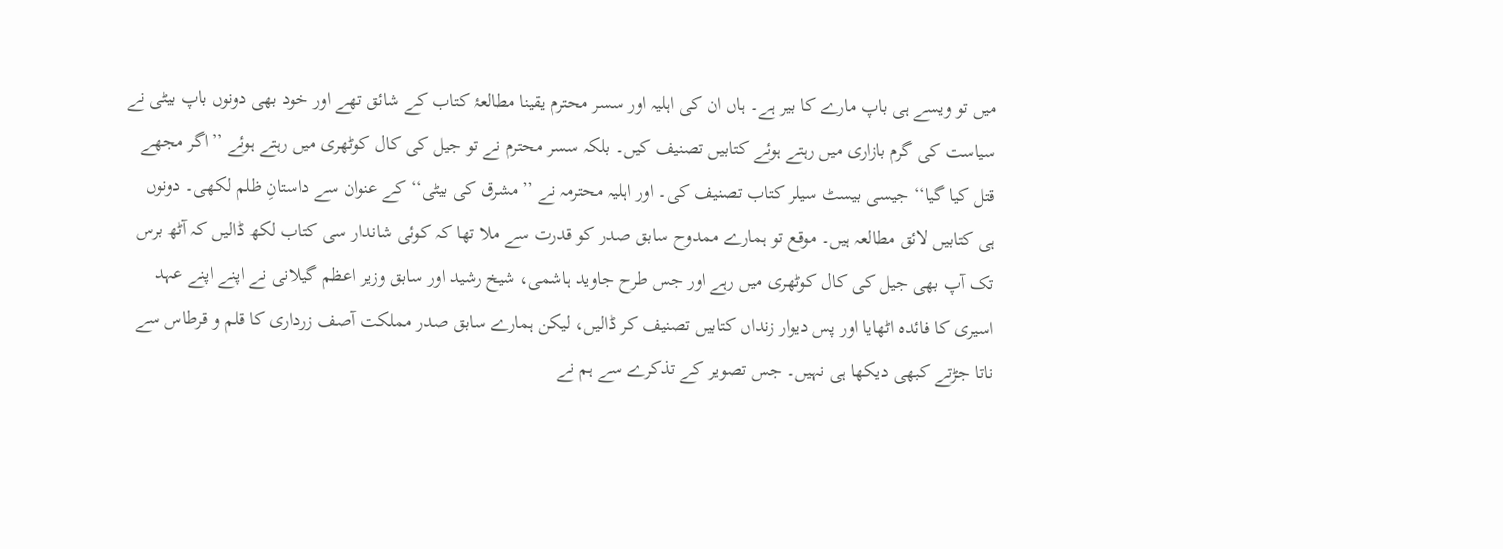میں تو ویسے ہی باپ مارے کا بیر ہے۔ ہاں ان کی اہلیہ اور سسر محترم یقینا مطالعۂ کتاب کے شائق تھے اور خود بھی دونوں باپ بیٹی نے سیاست کی گرم بازاری میں رہتے ہوئے کتابیں تصنیف کیں۔ بلکہ سسر محترم نے تو جیل کی کال کوٹھری میں رہتے ہوئے ’’اگر مجھے قتل کیا گیا‘‘ جیسی بیسٹ سیلر کتاب تصنیف کی۔ اور اہلیہ محترمہ نے ’’مشرق کی بیٹی‘‘ کے عنوان سے داستانِ ظلم لکھی۔ دونوں ہی کتابیں لائق مطالعہ ہیں۔ موقع تو ہمارے ممدوح سابق صدر کو قدرت سے ملا تھا کہ کوئی شاندار سی کتاب لکھ ڈالیں کہ آٹھ برس تک آپ بھی جیل کی کال کوٹھری میں رہے اور جس طرح جاوید ہاشمی، شیخ رشید اور سابق وزیر اعظم گیلانی نے اپنے اپنے عہد اسیری کا فائدہ اٹھایا اور پس دیوار زنداں کتابیں تصنیف کر ڈالیں، لیکن ہمارے سابق صدر مملکت آصف زرداری کا قلم و قرطاس سے ناتا جڑتے کبھی دیکھا ہی نہیں۔ جس تصویر کے تذکرے سے ہم نے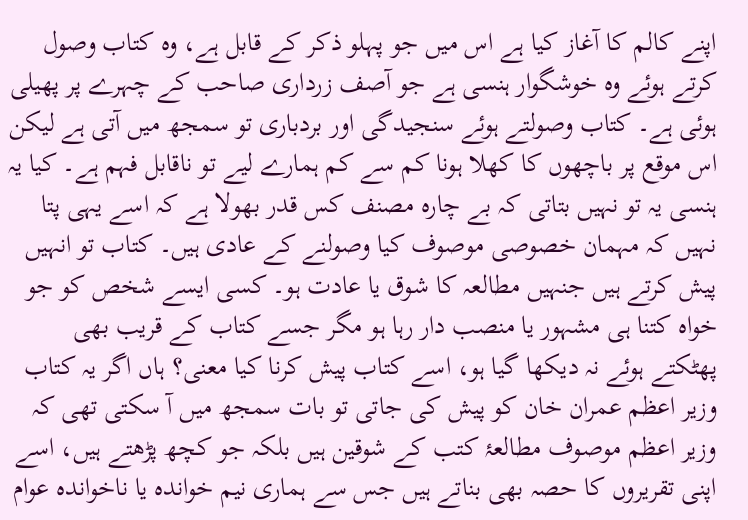اپنے کالم کا آغاز کیا ہے اس میں جو پہلو ذکر کے قابل ہے، وہ کتاب وصول کرتے ہوئے وہ خوشگوار ہنسی ہے جو آصف زرداری صاحب کے چہرے پر پھیلی ہوئی ہے۔ کتاب وصولتے ہوئے سنجیدگی اور بردباری تو سمجھ میں آتی ہے لیکن اس موقع پر باچھوں کا کھلا ہونا کم سے کم ہمارے لیے تو ناقابل فہم ہے۔ کیا یہ ہنسی یہ تو نہیں بتاتی کہ بے چارہ مصنف کس قدر بھولا ہے کہ اسے یہی پتا نہیں کہ مہمان خصوصی موصوف کیا وصولنے کے عادی ہیں۔ کتاب تو انہیں پیش کرتے ہیں جنہیں مطالعہ کا شوق یا عادت ہو۔ کسی ایسے شخص کو جو خواہ کتنا ہی مشہور یا منصب دار رہا ہو مگر جسے کتاب کے قریب بھی پھٹکتے ہوئے نہ دیکھا گیا ہو، اسے کتاب پیش کرنا کیا معنی؟ ہاں اگر یہ کتاب وزیر اعظم عمران خان کو پیش کی جاتی تو بات سمجھ میں آ سکتی تھی کہ وزیر اعظم موصوف مطالعۂ کتب کے شوقین ہیں بلکہ جو کچھ پڑھتے ہیں، اسے اپنی تقریروں کا حصہ بھی بناتے ہیں جس سے ہماری نیم خواندہ یا ناخواندہ عوام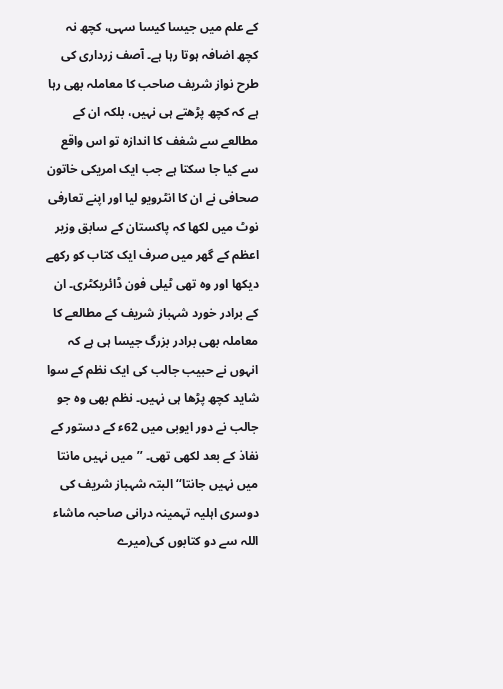کے علم میں جیسا کیسا سہی، کچھ نہ کچھ اضافہ ہوتا رہا ہے۔ آصف زرداری کی طرح نواز شریف صاحب کا معاملہ بھی رہا ہے کہ کچھ پڑھتے ہی نہیں، بلکہ ان کے مطالعے سے شغف کا اندازہ تو اس واقع سے کیا جا سکتا ہے جب ایک امریکی خاتون صحافی نے ان کا انٹرویو لیا اور اپنے تعارفی نوٹ میں لکھا کہ پاکستان کے سابق وزیر اعظم کے گھر میں صرف ایک کتاب کو رکھے دیکھا اور وہ تھی ٹیلی فون ڈائریکٹری۔ ان کے برادر خورد شہباز شریف کے مطالعے کا معاملہ بھی برادر بزرگ جیسا ہی ہے کہ انہوں نے حبیب جالب کی ایک نظم کے سوا شاید کچھ پڑھا ہی نہیں۔ نظم بھی وہ جو جالب نے دور ایوبی میں 62ء کے دستور کے نفاذ کے بعد لکھی تھی۔ ’’میں نہیں مانتا میں نہیں جانتا‘‘ البتہ شہباز شریف کی دوسری اہلیہ تہمینہ درانی صاحبہ ماشاء اللہ سے دو کتابوں کی(میرے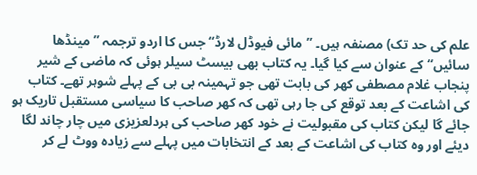علم کی حد تک) مصنفہ ہیں۔ ’’مائی فیوڈل لارڈ‘‘ جس کا اردو ترجمہ ’’مینڈھا سائیں‘‘ کے عنوان سے کیا گیا۔ یہ کتاب بھی بیسٹ سیلر ہوئی کہ ماضی کے شیر پنجاب غلام مصطفی کھر کی بابت تھی جو تہمینہ بی بی کے پہلے شوہر تھے۔ کتاب کی اشاعت کے بعد توقع کی جا رہی تھی کہ کھر صاحب کا سیاسی مستقبل تاریک ہو جائے گا لیکن کتاب کی مقبولیت نے خود کھر صاحب کی ہردلعزیزی میں چار چاند لگا دیئے اور وہ کتاب کی اشاعت کے بعد کے انتخابات میں پہلے سے زیادہ ووٹ لے کر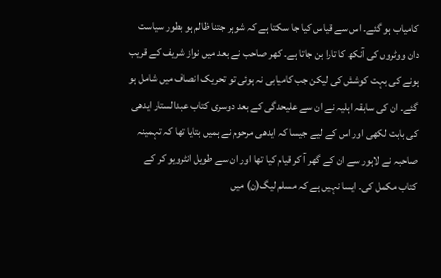کامیاب ہو گئے۔ اس سے قیاس کیا جا سکتا ہے کہ شوہر جتنا ظالم ہو بطور سیاست دان ووٹروں کی آنکھ کا تارا بن جاتا ہے۔ کھر صاحب نے بعد میں نواز شریف کے قریب ہونے کی بہت کوشش کی لیکن جب کامیابی نہ ہوئی تو تحریک انصاف میں شامل ہو گئے۔ ان کی سابقہ اہلیہ نے ان سے علیحدگی کے بعد دوسری کتاب عبدالستار ایدھی کی بابت لکھی اور اس کے لیے جیسا کہ ایدھی مرحوم نے ہمیں بتایا تھا کہ تہمینہ صاحبہ نے لاہور سے ان کے گھر آ کر قیام کیا تھا اور ان سے طویل انٹرویو کر کے کتاب مکمل کی۔ ایسا نہیں ہے کہ مسلم لیگ(ن) میں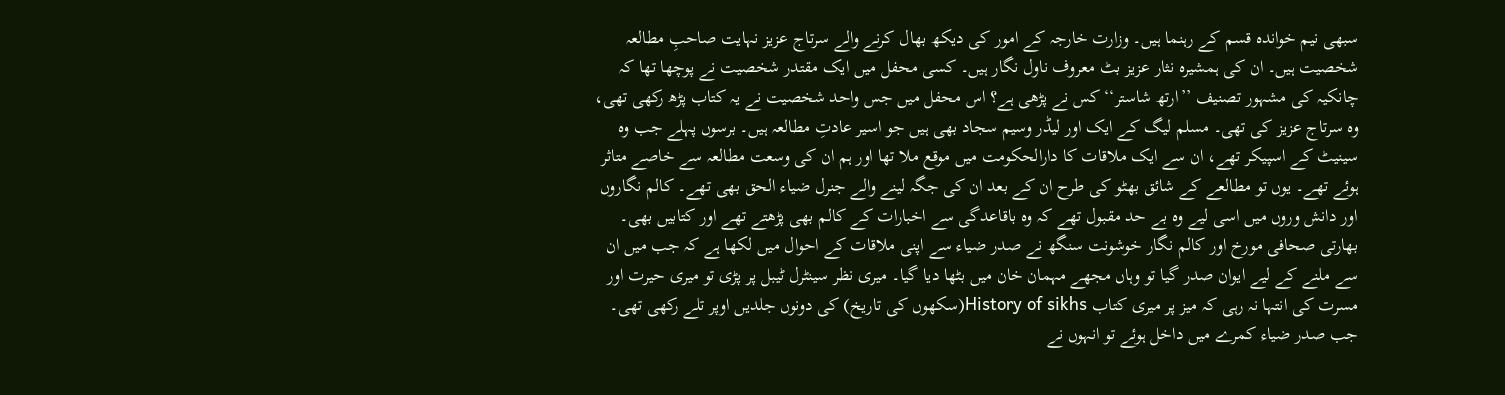سبھی نیم خواندہ قسم کے رہنما ہیں۔ وزارت خارجہ کے امور کی دیکھ بھال کرنے والے سرتاج عزیز نہایت صاحبِ مطالعہ شخصیت ہیں۔ ان کی ہمشیرہ نثار عزیز بٹ معروف ناول نگار ہیں۔ کسی محفل میں ایک مقتدر شخصیت نے پوچھا تھا کہ چانکیہ کی مشہور تصنیف ’’ارتھ شاستر‘‘ کس نے پڑھی ہے؟ اس محفل میں جس واحد شخصیت نے یہ کتاب پڑھ رکھی تھی، وہ سرتاج عزیز کی تھی۔ مسلم لیگ کے ایک اور لیڈر وسیم سجاد بھی ہیں جو اسیر عادتِ مطالعہ ہیں۔ برسوں پہلے جب وہ سینیٹ کے اسپیکر تھے، ان سے ایک ملاقات کا دارالحکومت میں موقع ملا تھا اور ہم ان کی وسعت مطالعہ سے خاصے متاثر ہوئے تھے۔ یوں تو مطالعے کے شائق بھٹو کی طرح ان کے بعد ان کی جگہ لینے والے جنرل ضیاء الحق بھی تھے۔ کالم نگاروں اور دانش وروں میں اسی لیے وہ بے حد مقبول تھے کہ وہ باقاعدگی سے اخبارات کے کالم بھی پڑھتے تھے اور کتابیں بھی۔ بھارتی صحافی مورخ اور کالم نگار خوشونت سنگھ نے صدر ضیاء سے اپنی ملاقات کے احوال میں لکھا ہے کہ جب میں ان سے ملنے کے لیے ایوان صدر گیا تو وہاں مجھے مہمان خان میں بٹھا دیا گیا۔ میری نظر سینٹرل ٹیبل پر پڑی تو میری حیرت اور مسرت کی انتہا نہ رہی کہ میز پر میری کتاب History of sikhs(سکھوں کی تاریخ) کی دونوں جلدیں اوپر تلے رکھی تھی۔ جب صدر ضیاء کمرے میں داخل ہوئے تو انہوں نے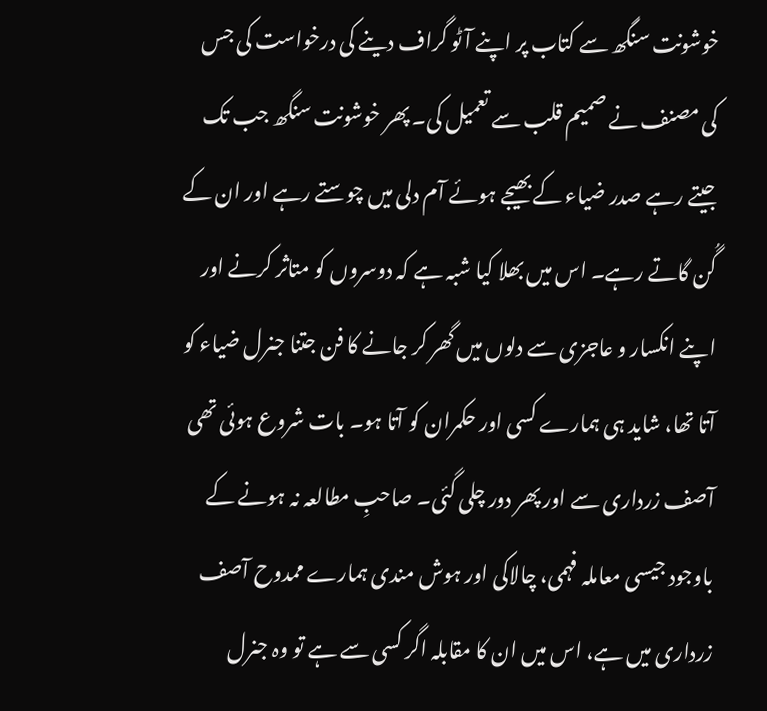خوشونت سنگھ سے کتاب پر اپنے آٹو گراف دینے کی درخواست کی جس کی مصنف نے صمیم قلب سے تعمیل کی۔ پھر خوشونت سنگھ جب تک جیتے رہے صدر ضیاء کے بھیجے ہوئے آم دلی میں چوستے رہے اور ان کے گُن گاتے رہے۔ اس میں بھلا کیا شبہ ہے کہ دوسروں کو متاثر کرنے اور اپنے انکسار و عاجزی سے دلوں میں گھر کر جانے کا فن جتنا جنرل ضیاء کو آتا تھا، شاید ہی ہمارے کسی اور حکمران کو آتا ہو۔ بات شروع ہوئی تھی آصف زرداری سے اور پھر دور چلی گئی۔ صاحبِ مطالعہ نہ ہونے کے باوجود جیسی معاملہ فہمی، چالاکی اور ہوش مندی ہمارے ممدوح آصف زرداری میں ہے، اس میں ان کا مقابلہ اگر کسی سے ہے تو وہ جنرل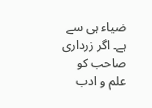ضیاء ہی سے ہے۔ اگر زرداری صاحب کو علم و ادب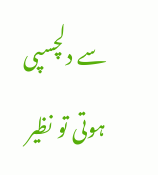سے دلچسپی ہوتی تو نظیر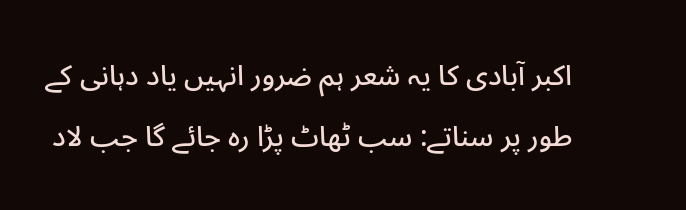اکبر آبادی کا یہ شعر ہم ضرور انہیں یاد دہانی کے طور پر سناتے: سب ٹھاٹ پڑا رہ جائے گا جب لاد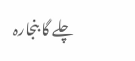چلے گا بنجارہ